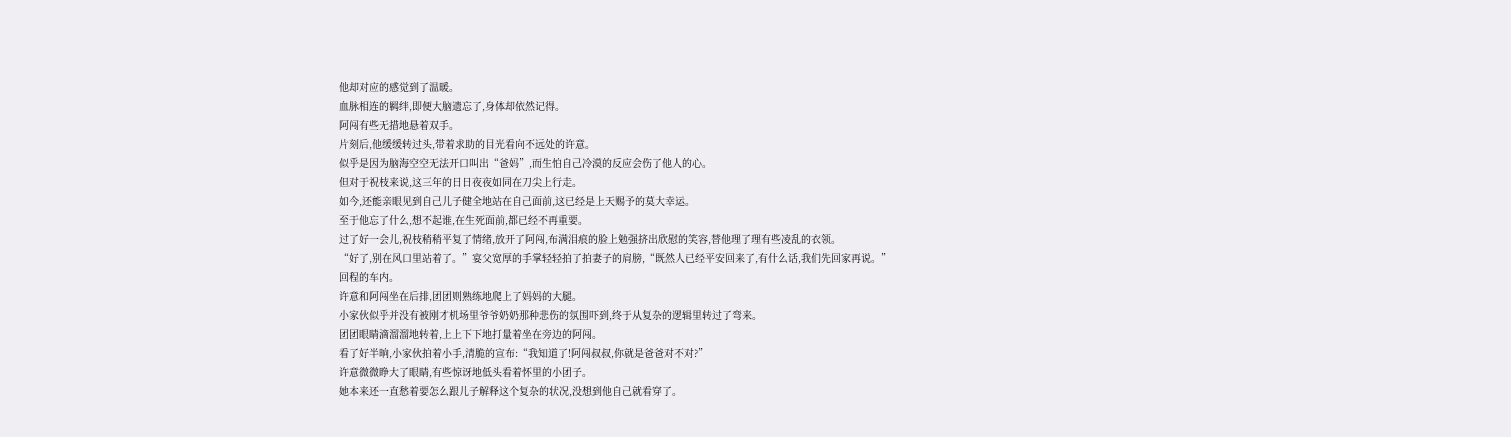他却对应的感觉到了温暖。
血脉相连的羁绊,即便大脑遗忘了,身体却依然记得。
阿闯有些无措地悬着双手。
片刻后,他缓缓转过头,带着求助的目光看向不远处的许意。
似乎是因为脑海空空无法开口叫出“爸妈”,而生怕自己冷漠的反应会伤了他人的心。
但对于祝枝来说,这三年的日日夜夜如同在刀尖上行走。
如今,还能亲眼见到自己儿子健全地站在自己面前,这已经是上天赐予的莫大幸运。
至于他忘了什么,想不起谁,在生死面前,都已经不再重要。
过了好一会儿,祝枝稍稍平复了情绪,放开了阿闯,布满泪痕的脸上勉强挤出欣慰的笑容,替他理了理有些凌乱的衣领。
“好了,别在风口里站着了。”宴父宽厚的手掌轻轻拍了拍妻子的肩膀,“既然人已经平安回来了,有什么话,我们先回家再说。”
回程的车内。
许意和阿闯坐在后排,团团则熟练地爬上了妈妈的大腿。
小家伙似乎并没有被刚才机场里爷爷奶奶那种悲伤的氛围吓到,终于从复杂的逻辑里转过了弯来。
团团眼睛滴溜溜地转着,上上下下地打量着坐在旁边的阿闯。
看了好半晌,小家伙拍着小手,清脆的宣布:“我知道了!阿闯叔叔,你就是爸爸对不对?”
许意微微睁大了眼睛,有些惊讶地低头看着怀里的小团子。
她本来还一直愁着要怎么跟儿子解释这个复杂的状况,没想到他自己就看穿了。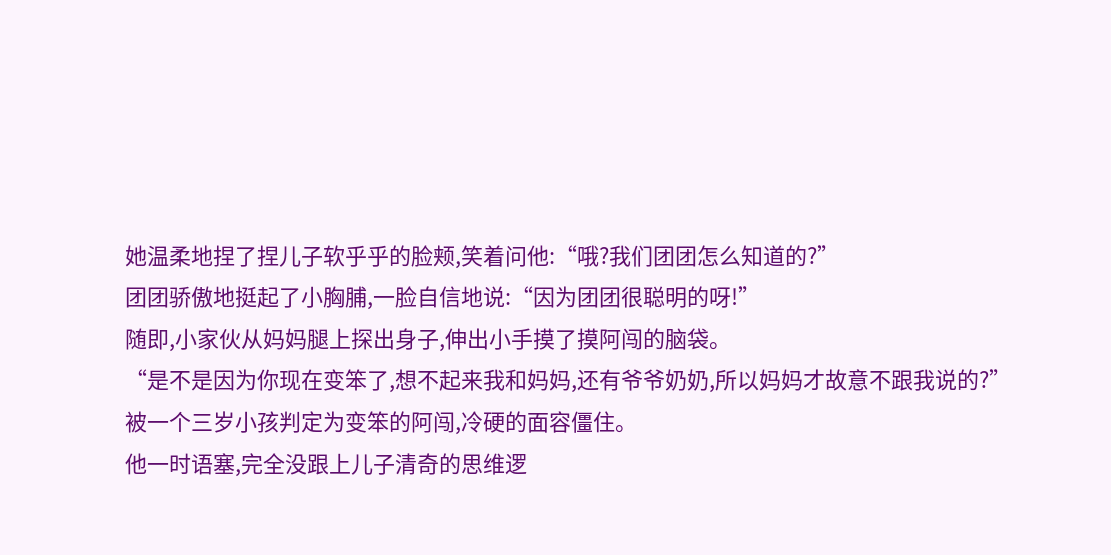她温柔地捏了捏儿子软乎乎的脸颊,笑着问他:“哦?我们团团怎么知道的?”
团团骄傲地挺起了小胸脯,一脸自信地说:“因为团团很聪明的呀!”
随即,小家伙从妈妈腿上探出身子,伸出小手摸了摸阿闯的脑袋。
“是不是因为你现在变笨了,想不起来我和妈妈,还有爷爷奶奶,所以妈妈才故意不跟我说的?”
被一个三岁小孩判定为变笨的阿闯,冷硬的面容僵住。
他一时语塞,完全没跟上儿子清奇的思维逻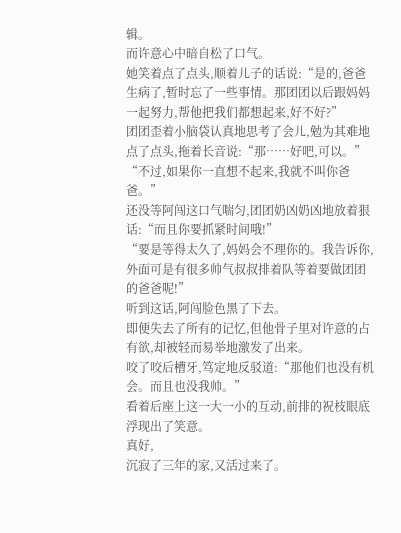辑。
而许意心中暗自松了口气。
她笑着点了点头,顺着儿子的话说:“是的,爸爸生病了,暂时忘了一些事情。那团团以后跟妈妈一起努力,帮他把我们都想起来,好不好?”
团团歪着小脑袋认真地思考了会儿,勉为其难地点了点头,拖着长音说:“那……好吧,可以。”
“不过,如果你一直想不起来,我就不叫你爸爸。”
还没等阿闯这口气喘匀,团团奶凶奶凶地放着狠话:“而且你要抓紧时间哦!”
“要是等得太久了,妈妈会不理你的。我告诉你,外面可是有很多帅气叔叔排着队等着要做团团的爸爸呢!”
听到这话,阿闯脸色黑了下去。
即便失去了所有的记忆,但他骨子里对许意的占有欲,却被轻而易举地激发了出来。
咬了咬后槽牙,笃定地反驳道:“那他们也没有机会。而且也没我帅。”
看着后座上这一大一小的互动,前排的祝枝眼底浮现出了笑意。
真好,
沉寂了三年的家,又活过来了。